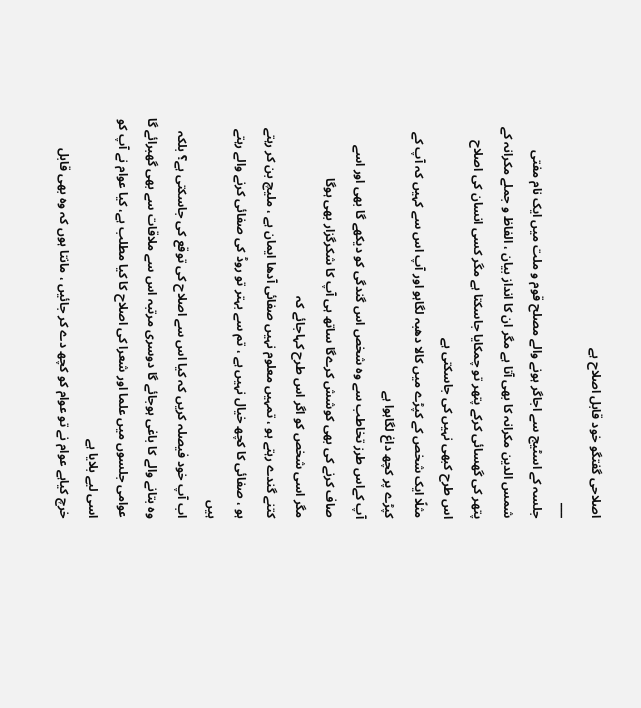اصلاحی گفتگو خود قابل اصلاح ہے
___
جلسہ کے اسٹیج سے اجاگر ہونے والے مصلح قوم و ملت میں ایک نام مفتی شمس الدین مکرانہ کا بھی آتا ہے مگر ان کا انداز بیان ، الفاظ و جملے مکرانہ کے پتھر کی گھسائی کرکے پتھر تو چمکایا جاسکتا ہے مگر کسی انسان کی اصلاح اس طرح کبھی نہیں کی جاسکتی ہے
مثلًا ایک شخص کے کپڑے میں کالا دھبہ لگاہو اور آپ اس سے کہیں کہ آپ کے کپڑے پر کچھ داغ لگاہوا ہے
آپ کےاس طرز تخاطب سے وہ شخص اس گندگی کو دیکھے گا بھی اور اسے صاف کرنے کی بھی کوشش کرےگا ساتھ ہی آپ کا شکرگزار بھی ہوگا
مگر اسی شخص کو اگر اس طرح کہاجائے کہ
کتنے گندے رہتے ہو ، تمہیں معلوم نہیں صفائی آدھا ایمان ہے ، ملیچ بن کر رہتے ہو ، صفائی کا کچھ خیال نہیں ہے ، تم سے بہتر تو روڈ کی صفائی کرنے والے رہتے ہیں
اب آپ خود فیصلہ کریں کہ کیا اس سے اصلاح کی توقع کی جاسکتی ہے؟ بلکہ وہ بتانے والے کا باغی ہوجائے گا دوسری مرتبہ اس سے ملاقات سے بھی گھبرائے گا
عوامی جلسوں میں علما اور شعرا کی اصلاح کا کیا مطلب ہے، کیا عوام نے آپ کو اسی لیے بلایا ہے
خرچ کیاہے عوام نے تو عوام کو کچھ دے کر جائیں ، مانتا ہوں کہ وہ بھی قابل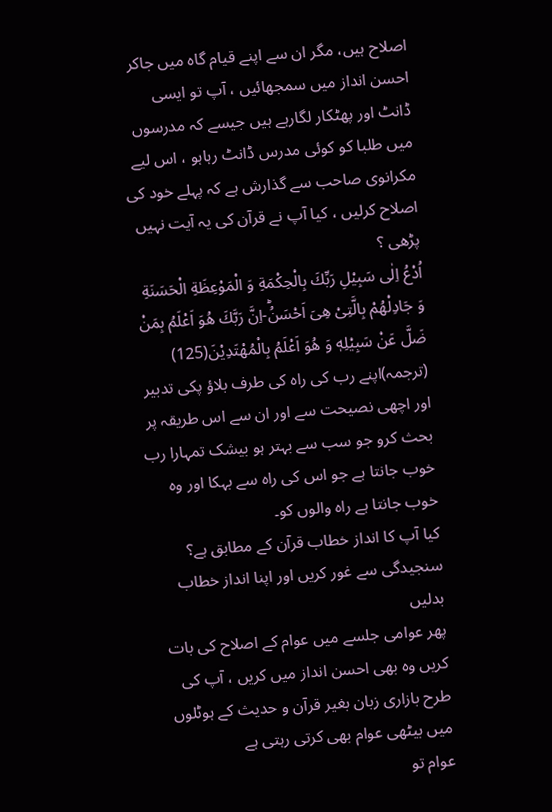اصلاح ہیں، مگر ان سے اپنے قیام گاہ میں جاکر احسن انداز میں سمجھائیں ، آپ تو ایسی ڈانٹ اور پھٹکار لگارہے ہیں جیسے کہ مدرسوں میں طلبا کو کوئی مدرس ڈانٹ رہاہو ، اس لیے مکرانوی صاحب سے گذارش ہے کہ پہلے خود کی اصلاح کرلیں ، کیا آپ نے قرآن کی یہ آیت نہیں پڑھی ؟
اُدْعُ اِلٰى سَبِیْلِ رَبِّكَ بِالْحِكْمَةِ وَ الْمَوْعِظَةِ الْحَسَنَةِ وَ جَادِلْهُمْ بِالَّتِیْ هِیَ اَحْسَنُؕ-اِنَّ رَبَّكَ هُوَ اَعْلَمُ بِمَنْ ضَلَّ عَنْ سَبِیْلِهٖ وَ هُوَ اَعْلَمُ بِالْمُهْتَدِیْنَ(125)
(ترجمہ)اپنے رب کی راہ کی طرف بلاؤ پکی تدبیر اور اچھی نصیحت سے اور ان سے اس طریقہ پر بحث کرو جو سب سے بہتر ہو بیشک تمہارا رب خوب جانتا ہے جو اس کی راہ سے بہکا اور وہ خوب جانتا ہے راہ والوں کو۔
کیا آپ کا انداز خطاب قرآن کے مطابق ہے؟ سنجیدگی سے غور کریں اور اپنا انداز خطاب بدلیں
پھر عوامی جلسے میں عوام کے اصلاح کی بات کریں وہ بھی احسن انداز میں کریں ، آپ کی طرح بازاری زبان بغیر قرآن و حدیث کے ہوٹلوں میں بیٹھی عوام بھی کرتی رہتی ہے
عوام تو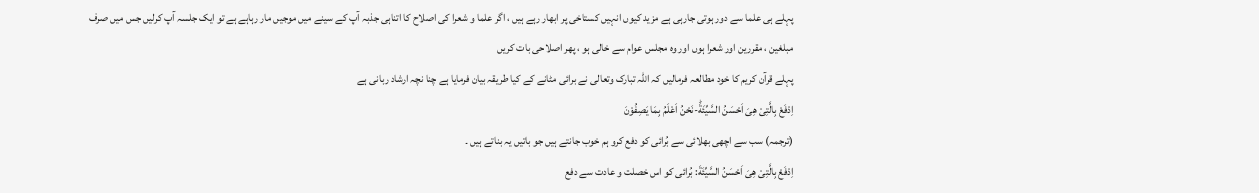پہلے ہی علما سے دور ہوتی جارہی ہے مزید کیوں انہیں کستاخی پر ابھار رہے ہیں ، اگر علما و شعرا کی اصلاح کا اتناہی جذبہ آپ کے سینے میں موجیں مار رہاہے ہے تو ایک جلسہ آپ کرلیں جس میں صرف مبلغین ، مقررین اور شعرا ہوں اور وہ مجلس عوام سے خالی ہو ، پھر اصلاحی بات کریں
پہلے قرآن کریم کا خود مطالعہ فرمالیں کہ اللہ تبارک وتعالی نے برائی مٹانے کے کیا طریقہ بیان فرمایا ہے چنا نچہ ارشاد ربانی ہے
اِدْفَعْ بِالَّتِیْ هِیَ اَحْسَنُ السَّیِّئَةَؕ-نَحْنُ اَعْلَمُ بِمَا یَصِفُوْنَ
(ترجمہ) سب سے اچھی بھلائی سے بُرائی کو دفع کرو ہم خوب جانتے ہیں جو باتیں یہ بناتے ہیں ۔
اِدْفَعْ بِالَّتِیْ هِیَ اَحْسَنُ السَّیِّئَةَ: بُرائی کو اس خصلت و عادت سے دفع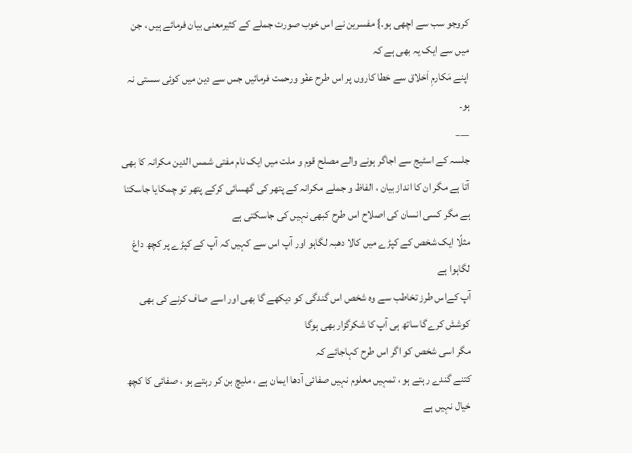کروجو سب سے اچھی ہو۔} مفسرین نے اس خوب صورت جملے کے کثیرمعنی بیان فرمائے ہیں ، جن میں سے ایک یہ بھی ہے کہ
اپنے مَکارمِ اَخلاق سے خطا کاروں پر اس طرح عفْو ورحمت فرمائیں جس سے دین میں کوئی سستی نہ ہو۔
___
جلسہ کے اسٹیج سے اجاگر ہونے والے مصلح قوم و ملت میں ایک نام مفتی شمس الدین مکرانہ کا بھی آتا ہے مگر ان کا انداز بیان ، الفاظ و جملے مکرانہ کے پتھر کی گھسائی کرکے پتھر تو چمکایا جاسکتا ہے مگر کسی انسان کی اصلاح اس طرح کبھی نہیں کی جاسکتی ہے
مثلًا ایک شخص کے کپڑے میں کالا دھبہ لگاہو اور آپ اس سے کہیں کہ آپ کے کپڑے پر کچھ داغ لگاہوا ہے
آپ کےاس طرز تخاطب سے وہ شخص اس گندگی کو دیکھے گا بھی اور اسے صاف کرنے کی بھی کوشش کرےگا ساتھ ہی آپ کا شکرگزار بھی ہوگا
مگر اسی شخص کو اگر اس طرح کہاجائے کہ
کتنے گندے رہتے ہو ، تمہیں معلوم نہیں صفائی آدھا ایمان ہے ، ملیچ بن کر رہتے ہو ، صفائی کا کچھ خیال نہیں ہے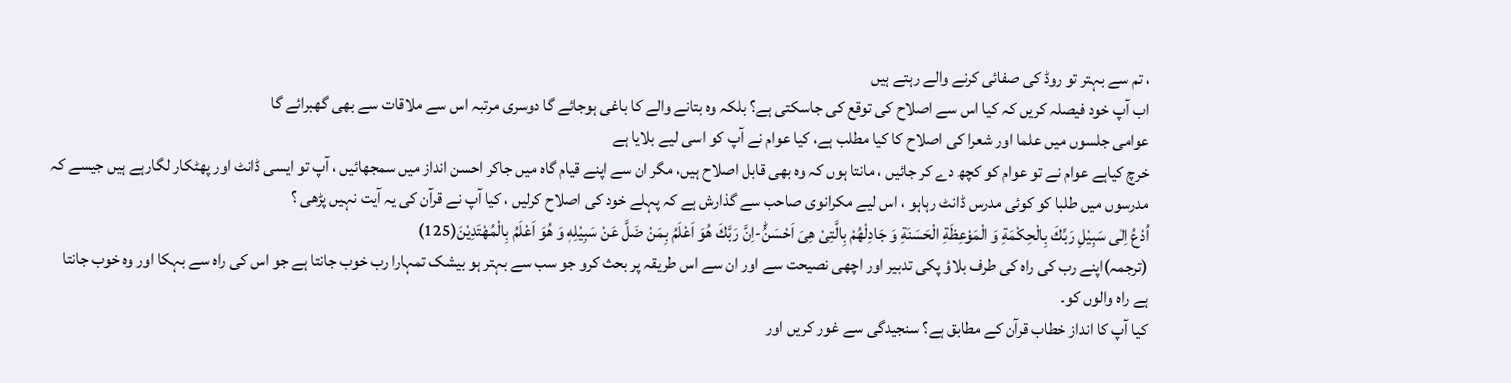، تم سے بہتر تو روڈ کی صفائی کرنے والے رہتے ہیں
اب آپ خود فیصلہ کریں کہ کیا اس سے اصلاح کی توقع کی جاسکتی ہے؟ بلکہ وہ بتانے والے کا باغی ہوجائے گا دوسری مرتبہ اس سے ملاقات سے بھی گھبرائے گا
عوامی جلسوں میں علما اور شعرا کی اصلاح کا کیا مطلب ہے، کیا عوام نے آپ کو اسی لیے بلایا ہے
خرچ کیاہے عوام نے تو عوام کو کچھ دے کر جائیں ، مانتا ہوں کہ وہ بھی قابل اصلاح ہیں، مگر ان سے اپنے قیام گاہ میں جاکر احسن انداز میں سمجھائیں ، آپ تو ایسی ڈانٹ اور پھٹکار لگارہے ہیں جیسے کہ مدرسوں میں طلبا کو کوئی مدرس ڈانٹ رہاہو ، اس لیے مکرانوی صاحب سے گذارش ہے کہ پہلے خود کی اصلاح کرلیں ، کیا آپ نے قرآن کی یہ آیت نہیں پڑھی ؟
اُدْعُ اِلٰى سَبِیْلِ رَبِّكَ بِالْحِكْمَةِ وَ الْمَوْعِظَةِ الْحَسَنَةِ وَ جَادِلْهُمْ بِالَّتِیْ هِیَ اَحْسَنُؕ-اِنَّ رَبَّكَ هُوَ اَعْلَمُ بِمَنْ ضَلَّ عَنْ سَبِیْلِهٖ وَ هُوَ اَعْلَمُ بِالْمُهْتَدِیْنَ(125)
(ترجمہ)اپنے رب کی راہ کی طرف بلاؤ پکی تدبیر اور اچھی نصیحت سے اور ان سے اس طریقہ پر بحث کرو جو سب سے بہتر ہو بیشک تمہارا رب خوب جانتا ہے جو اس کی راہ سے بہکا اور وہ خوب جانتا ہے راہ والوں کو۔
کیا آپ کا انداز خطاب قرآن کے مطابق ہے؟ سنجیدگی سے غور کریں اور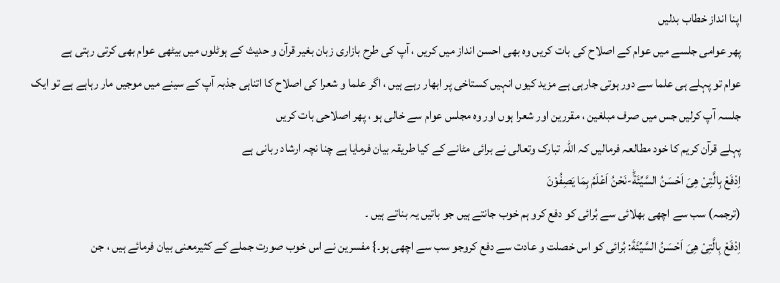اپنا انداز خطاب بدلیں
پھر عوامی جلسے میں عوام کے اصلاح کی بات کریں وہ بھی احسن انداز میں کریں ، آپ کی طرح بازاری زبان بغیر قرآن و حدیث کے ہوٹلوں میں بیٹھی عوام بھی کرتی رہتی ہے
عوام تو پہلے ہی علما سے دور ہوتی جارہی ہے مزید کیوں انہیں کستاخی پر ابھار رہے ہیں ، اگر علما و شعرا کی اصلاح کا اتناہی جذبہ آپ کے سینے میں موجیں مار رہاہے ہے تو ایک جلسہ آپ کرلیں جس میں صرف مبلغین ، مقررین اور شعرا ہوں اور وہ مجلس عوام سے خالی ہو ، پھر اصلاحی بات کریں
پہلے قرآن کریم کا خود مطالعہ فرمالیں کہ اللہ تبارک وتعالی نے برائی مٹانے کے کیا طریقہ بیان فرمایا ہے چنا نچہ ارشاد ربانی ہے
اِدْفَعْ بِالَّتِیْ هِیَ اَحْسَنُ السَّیِّئَةَؕ-نَحْنُ اَعْلَمُ بِمَا یَصِفُوْنَ
(ترجمہ) سب سے اچھی بھلائی سے بُرائی کو دفع کرو ہم خوب جانتے ہیں جو باتیں یہ بناتے ہیں ۔
اِدْفَعْ بِالَّتِیْ هِیَ اَحْسَنُ السَّیِّئَةَ: بُرائی کو اس خصلت و عادت سے دفع کروجو سب سے اچھی ہو۔} مفسرین نے اس خوب صورت جملے کے کثیرمعنی بیان فرمائے ہیں ، جن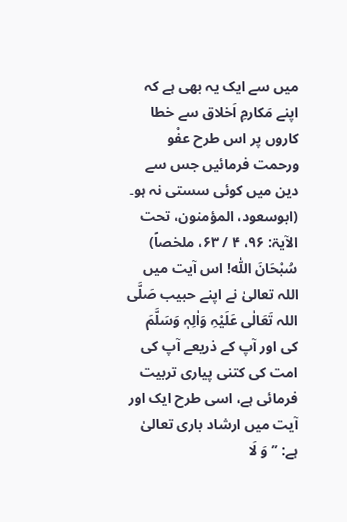میں سے ایک یہ بھی ہے کہ
اپنے مَکارمِ اَخلاق سے خطا کاروں پر اس طرح عفْو ورحمت فرمائیں جس سے دین میں کوئی سستی نہ ہو۔
(ابوسعود، المؤمنون، تحت الآیۃ: ۹۶، ۴ / ۶۳، ملخصاً)
سُبْحَانَ اللّٰہ! اس آیت میں اللہ تعالیٰ نے اپنے حبیب صَلَّی اللہ تَعَالٰی عَلَیْہِ وَاٰلِہٖ وَسَلَّمَ کی اور آپ کے ذریعے آپ کی امت کی کتنی پیاری تربیت فرمائی ہے، اسی طرح ایک اور آیت میں ارشاد باری تعالیٰ ہے: ’’وَ لَا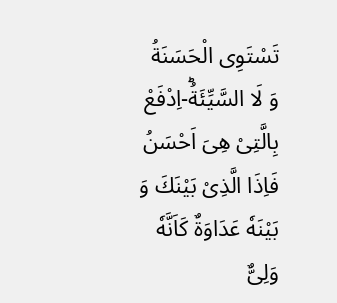تَسْتَوِی الْحَسَنَةُ وَ لَا السَّیِّئَةُؕ-اِدْفَعْ بِالَّتِیْ هِیَ اَحْسَنُ فَاِذَا الَّذِیْ بَیْنَكَ وَ بَیْنَهٗ عَدَاوَةٌ كَاَنَّهٗ وَلِیٌّ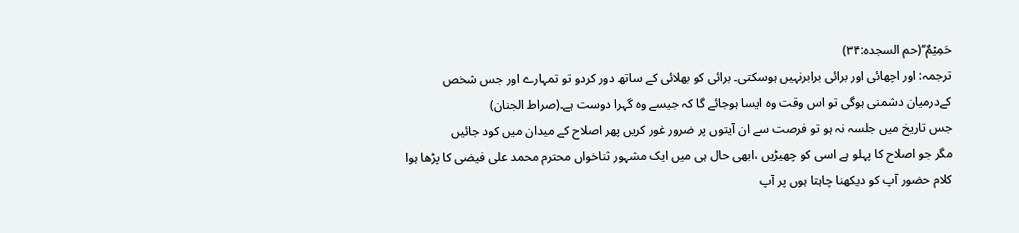حَمِیْمٌ‘‘(حم السجدہ:۳۴)
ترجمہ: اور اچھائی اور برائی برابرنہیں ہوسکتی۔ برائی کو بھلائی کے ساتھ دور کردو تو تمہارے اور جس شخص کےدرمیان دشمنی ہوگی تو اس وقت وہ ایسا ہوجائے گا کہ جیسے وہ گہرا دوست ہے۔(صراط الجنان)
جس تاریخ میں جلسہ نہ ہو تو فرصت سے ان آیتوں پر ضرور غور کریں پھر اصلاح کے میدان میں کود جائیں
مگر جو اصلاح کا پہلو ہے اسی کو چھیڑیں ،ابھی حال ہی میں ایک مشہور ثناخواں محترم محمد علی فیضی کا پڑھا ہوا کلام حضور آپ کو دیکھنا چاہتا ہوں پر آپ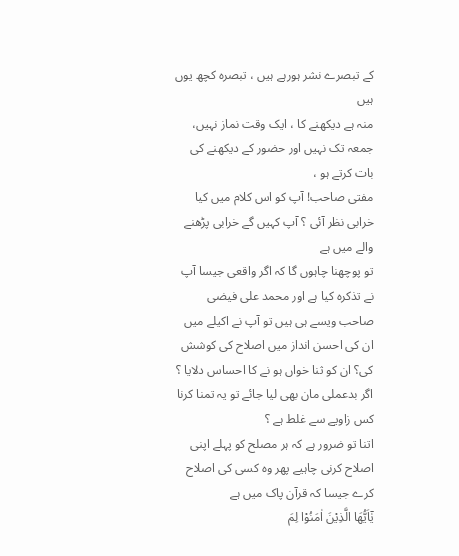کے تبصرے نشر ہورہے ہیں ، تبصرہ کچھ یوں ہیں
منہ ہے دیکھنے کا ، ایک وقت نماز نہیں، جمعہ تک نہیں اور حضور کے دیکھنے کی بات کرتے ہو ،
مفتی صاحب! آپ کو اس کلام میں کیا خرابی نظر آئی ؟ آپ کہیں گے خرابی پڑھنے والے میں ہے
تو پوچھنا چاہوں گا کہ اگر واقعی جیسا آپ نے تذکرہ کیا ہے اور محمد علی فیضی صاحب ویسے ہی ہیں تو آپ نے اکیلے میں ان کی احسن انداز میں اصلاح کی کوشش کی؟ ان کو ثنا خواں ہو نے کا احساس دلایا ؟
اگر بدعملی مان بھی لیا جائے تو یہ تمنا کرنا کس زاویے سے غلط ہے ؟
اتنا تو ضرور ہے کہ ہر مصلح کو پہلے اپنی اصلاح کرنی چاہیے پھر وہ کسی کی اصلاح کرے جیسا کہ قرآن پاک میں ہے
یٰۤاَیُّهَا الَّذِیْنَ اٰمَنُوْا لِمَ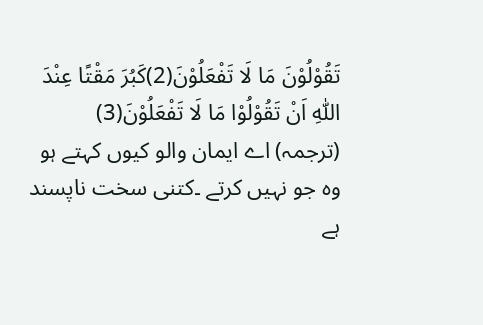تَقُوْلُوْنَ مَا لَا تَفْعَلُوْنَ(2)كَبُرَ مَقْتًا عِنْدَ اللّٰهِ اَنْ تَقُوْلُوْا مَا لَا تَفْعَلُوْنَ(3)
(ترجمہ) اے ایمان والو کیوں کہتے ہو وہ جو نہیں کرتے ۔کتنی سخت ناپسند ہے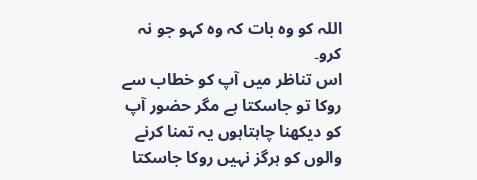اللہ کو وہ بات کہ وہ کہو جو نہ کرو۔
اس تناظر میں آپ کو خطاب سے روکا تو جاسکتا ہے مگر حضور آپ کو دیکھنا چاہتاہوں یہ تمنا کرنے والوں کو ہرگز نہیں روکا جاسکتا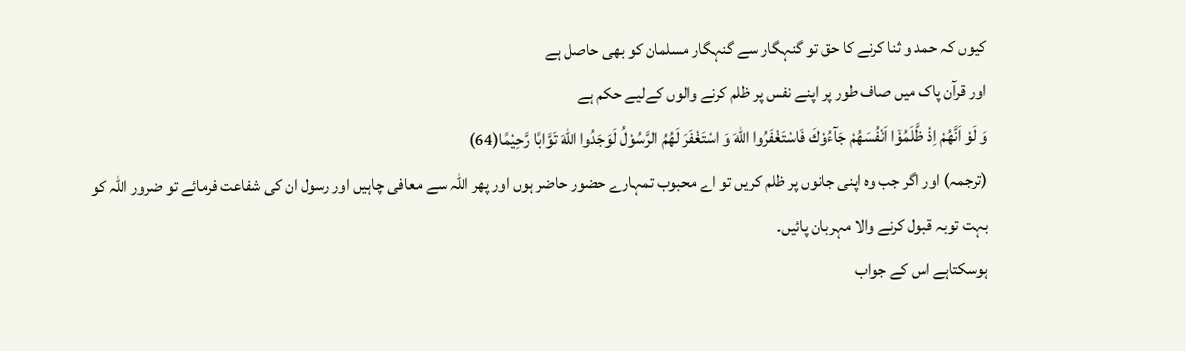کیوں کہ حمد و ثنا کرنے کا حق تو گنہگار سے گنہگار مسلمان کو بھی حاصل ہے
اور قرآن پاک میں صاف طور پر اپنے نفس پر ظلم کرنے والوں کےلیے حکم ہے
وَ لَوْ اَنَّهُمْ اِذْ ظَّلَمُوْۤا اَنْفُسَهُمْ جَآءُوْكَ فَاسْتَغْفَرُوا اللّٰهَ وَ اسْتَغْفَرَ لَهُمُ الرَّسُوْلُ لَوَجَدُوا اللّٰهَ تَوَّابًا رَّحِیْمًا(64)
(ترجمہ) اور اگر جب وہ اپنی جانوں پر ظلم کریں تو اے محبوب تمہارے حضور حاضر ہوں اور پھر اللہ سے معافی چاہیں اور رسول ان کی شفاعت فرمائے تو ضرور اللہ کو بہت توبہ قبول کرنے والا مہربان پائیں۔
ہوسکتاہے اس کے جواب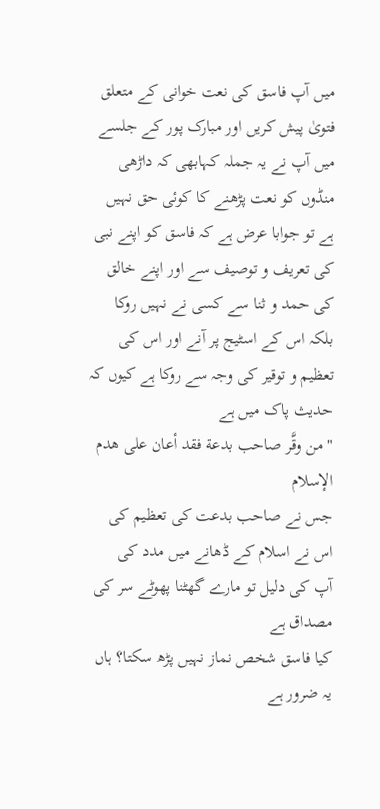میں آپ فاسق کی نعت خوانی کے متعلق فتویٰ پیش کریں اور مبارک پور کے جلسے میں آپ نے یہ جملہ کہابھی کہ داڑھی منڈوں کو نعت پڑھنے کا کوئی حق نہیں ہے تو جوابا عرض ہے کہ فاسق کو اپنے نبی کی تعریف و توصیف سے اور اپنے خالق کی حمد و ثنا سے کسی نے نہیں روکا بلکہ اس کے اسٹیج پر آنے اور اس کی تعظیم و توقیر کی وجہ سے روکا ہے کیوں کہ حدیث پاک میں ہے
" من وقَّر صاحب بدعة فقد أعان على هدم الإسلام
جس نے صاحب بدعت کی تعظیم کی اس نے اسلام کے ڈھانے میں مدد کی
آپ کی دلیل تو مارے گھٹنا پھوٹے سر کی مصداق ہے
کیا فاسق شخص نماز نہیں پڑھ سکتا؟ ہاں یہ ضرور ہے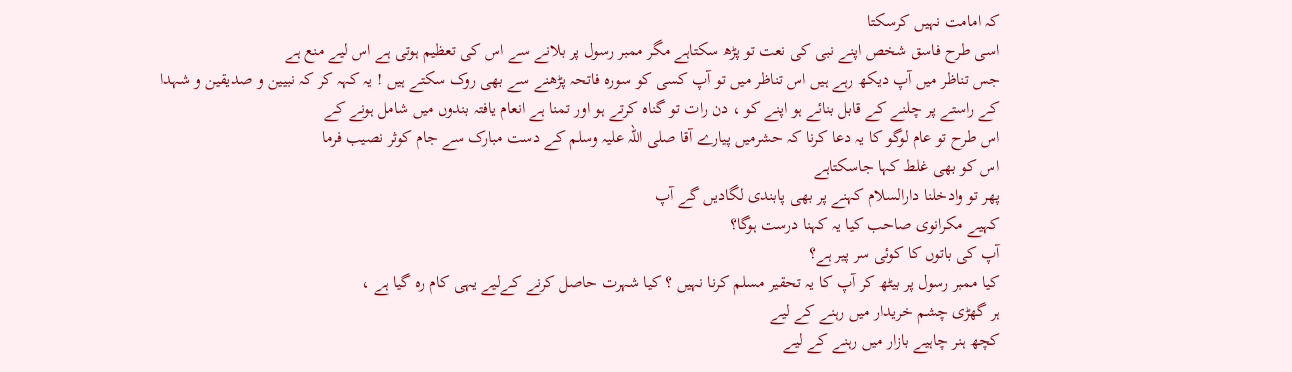کہ امامت نہیں کرسکتا
اسی طرح فاسق شخص اپنے نبی کی نعت تو پڑھ سکتاہے مگر ممبر رسول پر بلانے سے اس کی تعظیم ہوتی ہے اس لیے منع ہے
جس تناظر میں آپ دیکھ رہے ہیں اس تناظر میں تو آپ کسی کو سورہ فاتحہ پڑھنے سے بھی روک سکتے ہیں ! یہ کہہ کر کہ نبیین و صدیقین و شہدا کے راستے پر چلنے کے قابل بنائے ہو اپنے کو ، دن رات تو گناہ کرتے ہو اور تمنا ہے انعام یافتہ بندوں میں شامل ہونے کے
اس طرح تو عام لوگو کا یہ دعا کرنا کہ حشرمیں پیارے آقا صلی اللہ علیہ وسلم کے دست مبارک سے جام کوثر نصیب فرما
اس کو بھی غلط کہا جاسکتاہے
پھر تو وادخلنا دارالسلام کہنے پر بھی پابندی لگادیں گے آپ
کہیے مکرانوی صاحب کیا یہ کہنا درست ہوگا؟
آپ کی باتوں کا کوئی سر پیر ہے؟
کیا ممبر رسول پر بیٹھ کر آپ کا یہ تحقیر مسلم کرنا نہیں ؟ کیا شہرت حاصل کرنے کےلیے یہی کام رہ گیا ہے ،
ہر گھڑی چشم خریدار میں رہنے کے لیے
کچھ ہنر چاہیے بازار میں رہنے کے لیے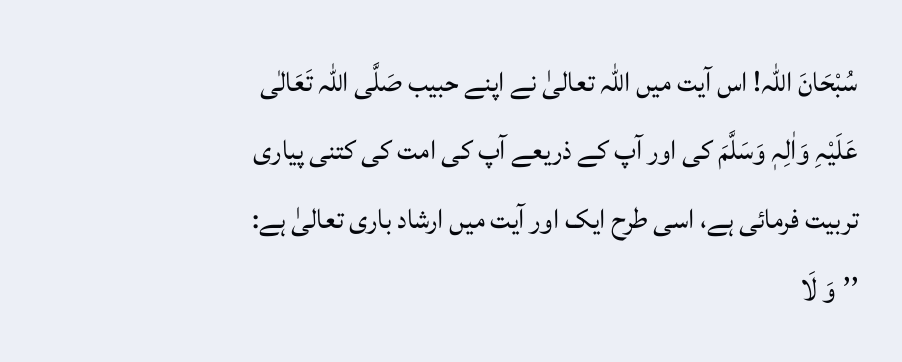سُبْحَانَ اللّٰہ! اس آیت میں اللہ تعالیٰ نے اپنے حبیب صَلَّی اللہ تَعَالٰی عَلَیْہِ وَاٰلِہٖ وَسَلَّمَ کی اور آپ کے ذریعے آپ کی امت کی کتنی پیاری تربیت فرمائی ہے، اسی طرح ایک اور آیت میں ارشاد باری تعالیٰ ہے: ’’وَ لَا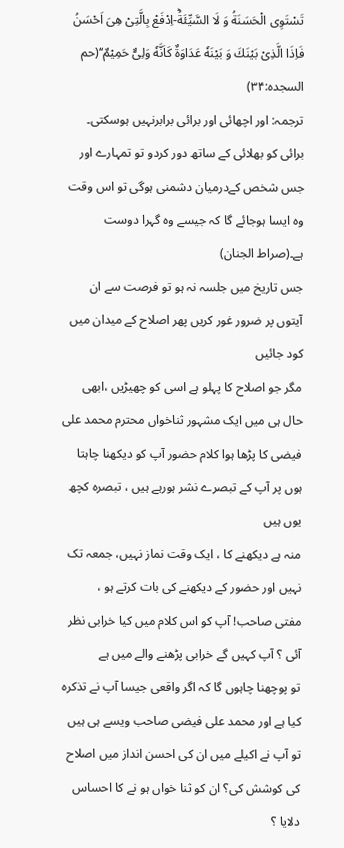تَسْتَوِی الْحَسَنَةُ وَ لَا السَّیِّئَةُؕ-اِدْفَعْ بِالَّتِیْ هِیَ اَحْسَنُ فَاِذَا الَّذِیْ بَیْنَكَ وَ بَیْنَهٗ عَدَاوَةٌ كَاَنَّهٗ وَلِیٌّ حَمِیْمٌ‘‘(حم السجدہ:۳۴)
ترجمہ: اور اچھائی اور برائی برابرنہیں ہوسکتی۔ برائی کو بھلائی کے ساتھ دور کردو تو تمہارے اور جس شخص کےدرمیان دشمنی ہوگی تو اس وقت وہ ایسا ہوجائے گا کہ جیسے وہ گہرا دوست ہے۔(صراط الجنان)
جس تاریخ میں جلسہ نہ ہو تو فرصت سے ان آیتوں پر ضرور غور کریں پھر اصلاح کے میدان میں کود جائیں
مگر جو اصلاح کا پہلو ہے اسی کو چھیڑیں ،ابھی حال ہی میں ایک مشہور ثناخواں محترم محمد علی فیضی کا پڑھا ہوا کلام حضور آپ کو دیکھنا چاہتا ہوں پر آپ کے تبصرے نشر ہورہے ہیں ، تبصرہ کچھ یوں ہیں
منہ ہے دیکھنے کا ، ایک وقت نماز نہیں، جمعہ تک نہیں اور حضور کے دیکھنے کی بات کرتے ہو ،
مفتی صاحب! آپ کو اس کلام میں کیا خرابی نظر آئی ؟ آپ کہیں گے خرابی پڑھنے والے میں ہے
تو پوچھنا چاہوں گا کہ اگر واقعی جیسا آپ نے تذکرہ کیا ہے اور محمد علی فیضی صاحب ویسے ہی ہیں تو آپ نے اکیلے میں ان کی احسن انداز میں اصلاح کی کوشش کی؟ ان کو ثنا خواں ہو نے کا احساس دلایا ؟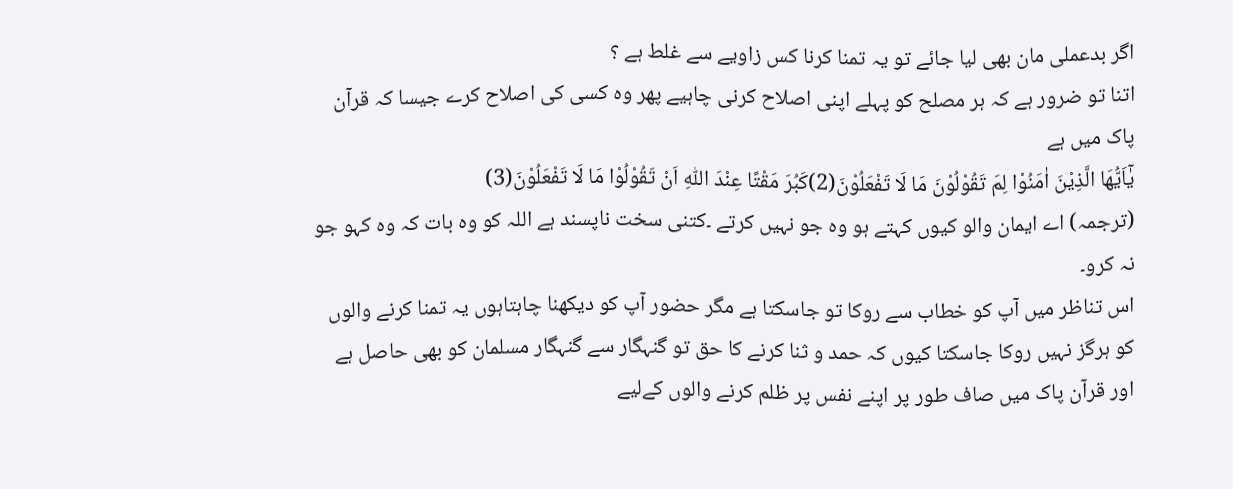اگر بدعملی مان بھی لیا جائے تو یہ تمنا کرنا کس زاویے سے غلط ہے ؟
اتنا تو ضرور ہے کہ ہر مصلح کو پہلے اپنی اصلاح کرنی چاہیے پھر وہ کسی کی اصلاح کرے جیسا کہ قرآن پاک میں ہے
یٰۤاَیُّهَا الَّذِیْنَ اٰمَنُوْا لِمَ تَقُوْلُوْنَ مَا لَا تَفْعَلُوْنَ(2)كَبُرَ مَقْتًا عِنْدَ اللّٰهِ اَنْ تَقُوْلُوْا مَا لَا تَفْعَلُوْنَ(3)
(ترجمہ) اے ایمان والو کیوں کہتے ہو وہ جو نہیں کرتے ۔کتنی سخت ناپسند ہے اللہ کو وہ بات کہ وہ کہو جو نہ کرو۔
اس تناظر میں آپ کو خطاب سے روکا تو جاسکتا ہے مگر حضور آپ کو دیکھنا چاہتاہوں یہ تمنا کرنے والوں کو ہرگز نہیں روکا جاسکتا کیوں کہ حمد و ثنا کرنے کا حق تو گنہگار سے گنہگار مسلمان کو بھی حاصل ہے
اور قرآن پاک میں صاف طور پر اپنے نفس پر ظلم کرنے والوں کےلیے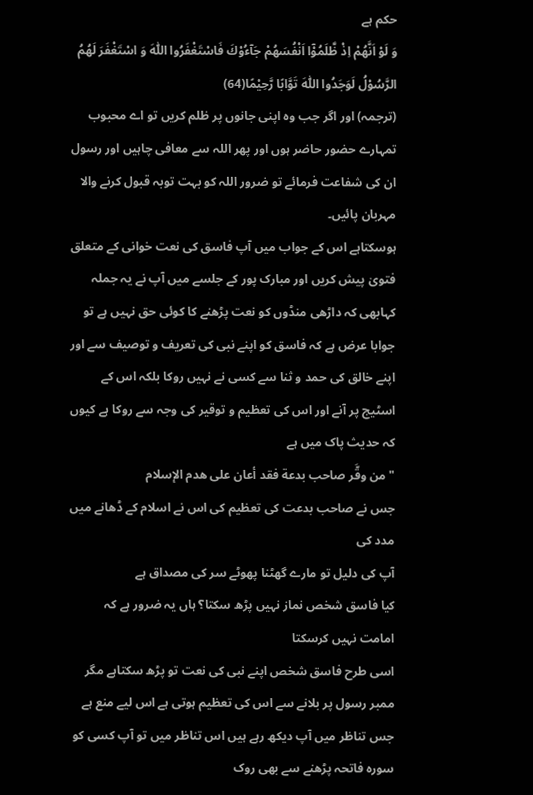حکم ہے
وَ لَوْ اَنَّهُمْ اِذْ ظَّلَمُوْۤا اَنْفُسَهُمْ جَآءُوْكَ فَاسْتَغْفَرُوا اللّٰهَ وَ اسْتَغْفَرَ لَهُمُ الرَّسُوْلُ لَوَجَدُوا اللّٰهَ تَوَّابًا رَّحِیْمًا(64)
(ترجمہ) اور اگر جب وہ اپنی جانوں پر ظلم کریں تو اے محبوب تمہارے حضور حاضر ہوں اور پھر اللہ سے معافی چاہیں اور رسول ان کی شفاعت فرمائے تو ضرور اللہ کو بہت توبہ قبول کرنے والا مہربان پائیں۔
ہوسکتاہے اس کے جواب میں آپ فاسق کی نعت خوانی کے متعلق فتویٰ پیش کریں اور مبارک پور کے جلسے میں آپ نے یہ جملہ کہابھی کہ داڑھی منڈوں کو نعت پڑھنے کا کوئی حق نہیں ہے تو جوابا عرض ہے کہ فاسق کو اپنے نبی کی تعریف و توصیف سے اور اپنے خالق کی حمد و ثنا سے کسی نے نہیں روکا بلکہ اس کے اسٹیج پر آنے اور اس کی تعظیم و توقیر کی وجہ سے روکا ہے کیوں کہ حدیث پاک میں ہے
" من وقَّر صاحب بدعة فقد أعان على هدم الإسلام
جس نے صاحب بدعت کی تعظیم کی اس نے اسلام کے ڈھانے میں مدد کی
آپ کی دلیل تو مارے گھٹنا پھوٹے سر کی مصداق ہے
کیا فاسق شخص نماز نہیں پڑھ سکتا؟ ہاں یہ ضرور ہے کہ امامت نہیں کرسکتا
اسی طرح فاسق شخص اپنے نبی کی نعت تو پڑھ سکتاہے مگر ممبر رسول پر بلانے سے اس کی تعظیم ہوتی ہے اس لیے منع ہے
جس تناظر میں آپ دیکھ رہے ہیں اس تناظر میں تو آپ کسی کو سورہ فاتحہ پڑھنے سے بھی روک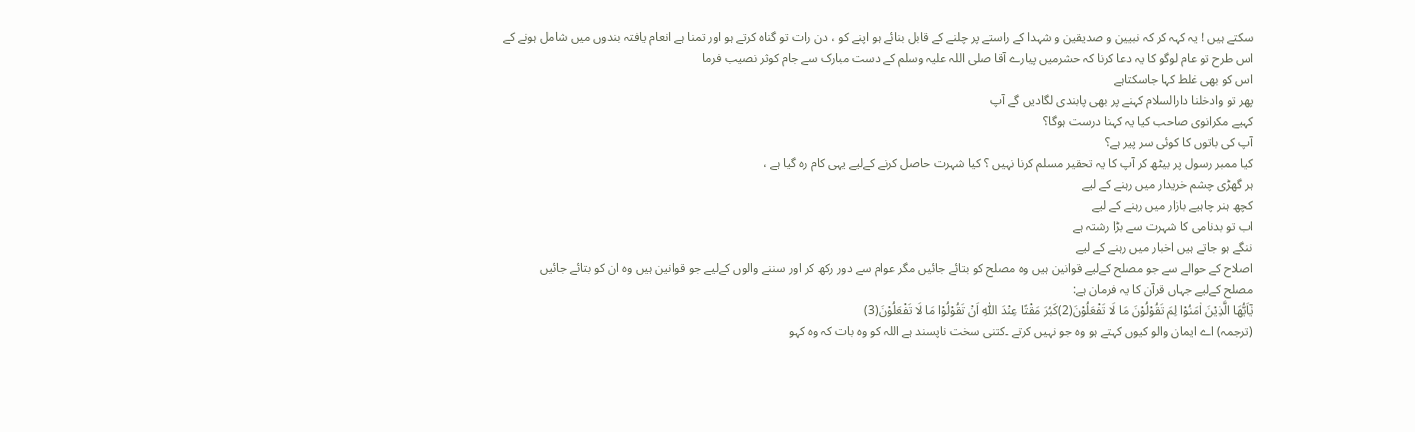سکتے ہیں ! یہ کہہ کر کہ نبیین و صدیقین و شہدا کے راستے پر چلنے کے قابل بنائے ہو اپنے کو ، دن رات تو گناہ کرتے ہو اور تمنا ہے انعام یافتہ بندوں میں شامل ہونے کے
اس طرح تو عام لوگو کا یہ دعا کرنا کہ حشرمیں پیارے آقا صلی اللہ علیہ وسلم کے دست مبارک سے جام کوثر نصیب فرما
اس کو بھی غلط کہا جاسکتاہے
پھر تو وادخلنا دارالسلام کہنے پر بھی پابندی لگادیں گے آپ
کہیے مکرانوی صاحب کیا یہ کہنا درست ہوگا؟
آپ کی باتوں کا کوئی سر پیر ہے؟
کیا ممبر رسول پر بیٹھ کر آپ کا یہ تحقیر مسلم کرنا نہیں ؟ کیا شہرت حاصل کرنے کےلیے یہی کام رہ گیا ہے ،
ہر گھڑی چشم خریدار میں رہنے کے لیے
کچھ ہنر چاہیے بازار میں رہنے کے لیے
اب تو بدنامی کا شہرت سے بڑا رشتہ ہے
ننگے ہو جاتے ہیں اخبار میں رہنے کے لیے
اصلاح کے حوالے سے جو مصلح کےلیے قوانین ہیں وہ مصلح کو بتائے جائیں مگر عوام سے دور رکھ کر اور سننے والوں کےلیے جو قوانین ہیں وہ ان کو بتائے جائیں
مصلح کےلیے جہاں قرآن کا یہ فرمان ہے:
یٰۤاَیُّهَا الَّذِیْنَ اٰمَنُوْا لِمَ تَقُوْلُوْنَ مَا لَا تَفْعَلُوْنَ(2)كَبُرَ مَقْتًا عِنْدَ اللّٰهِ اَنْ تَقُوْلُوْا مَا لَا تَفْعَلُوْنَ(3)
(ترجمہ) اے ایمان والو کیوں کہتے ہو وہ جو نہیں کرتے ۔کتنی سخت ناپسند ہے اللہ کو وہ بات کہ وہ کہو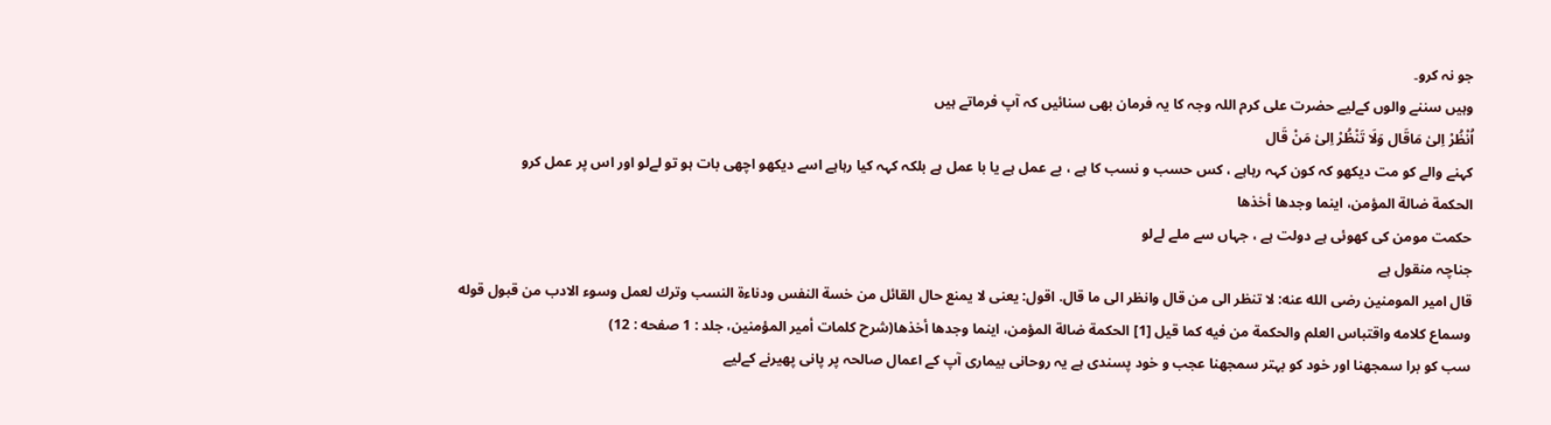جو نہ کرو۔
وہیں سننے والوں کےلیے حضرت علی کرم اللہ وجہ کا یہ فرمان بھی سنائیں کہ آپ فرماتے ہیں
اُنْظُرْ اِلیٰ مَاقَال وَلَا تَنْظُرْ اِلیٰ مَنْ قَال
کہنے والے کو مت دیکھو کہ کون کہہ رہاہے ، کس حسب و نسب کا ہے ، بے عمل ہے یا با عمل ہے بلکہ کہہ کیا رہاہے اسے دیکھو اچھی بات ہو تو لےلو اور اس پر عمل کرو
الحكمة ضالة المؤمن، اينما وجدها أخذها
حکمت مومن کی کھوئی ہے دولت ہے ، جہاں سے ملے لےلو
جناچہ منقول ہے
قال امير المومنين رضى الله عنه: لا تنظر الى من قال وانظر الى ما قال. اقول: يعنى لا يمنع حال القائل من خسة النفس ودناءة النسب وترك لعمل وسوء الادب من قبول قوله وسماع كلامه واقتباس العلم والحكمة من فيه كما قيل [1] الحكمة ضالة المؤمن، اينما وجدها أخذها(شرح كلمات أمير المؤمنين، جلد : 1 صفحه : 12)
سب کو برا سمجھنا اور خود کو بہتر سمجھنا عجب و خود پسندی ہے یہ روحانی بیماری آپ کے اعمال صالحہ پر پانی پھیرنے کےلیے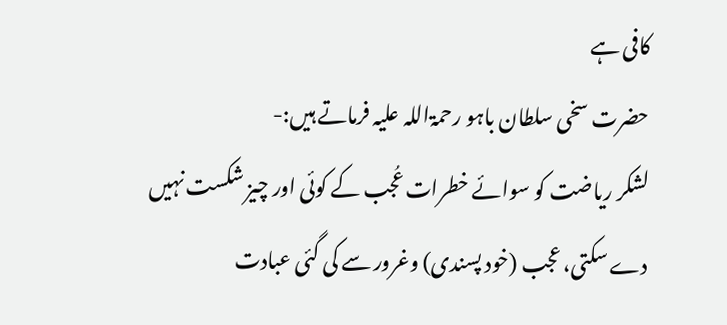کافی ہے
حضرت سخی سلطان باہو رحمۃاللہ علیہ فرماتے ہیں:-
لشکر ریاضت کو سوائے خطرات عُجب کے کوئی اور چیز شکست نہیں دے سکتی، عجب (خود پسندی) وغرور سے کی گئی عبادت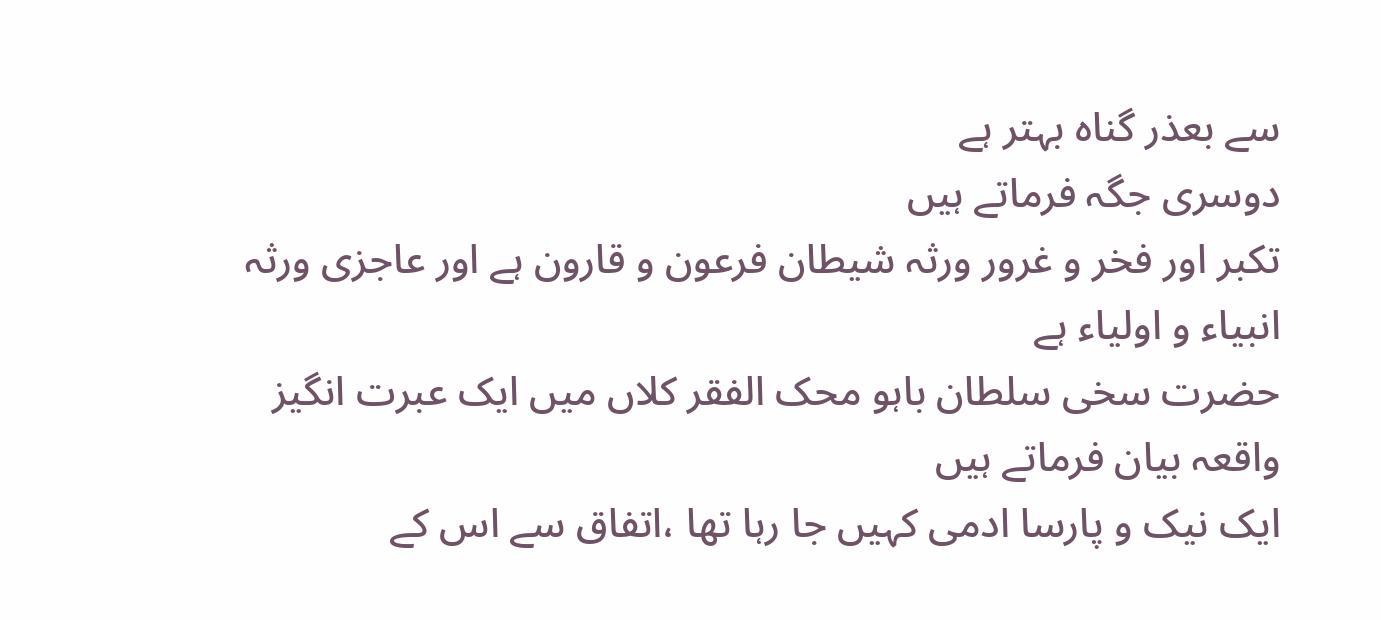سے بعذر گناہ بہتر ہے
دوسری جگہ فرماتے ہیں
تکبر اور فخر و غرور ورثہ شیطان فرعون و قارون ہے اور عاجزی ورثہ انبیاء و اولیاء ہے
حضرت سخی سلطان باہو محک الفقر کلاں میں ایک عبرت انگیز واقعہ بیان فرماتے ہیں
ایک نیک و پارسا ادمی کہیں جا رہا تھا ،اتفاق سے اس کے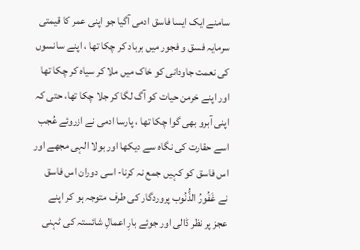سامنے ایک ایسا فاسق ادمی آگیا جو اپنی عمر کا قیمتی سرمایہ فسق و فجور میں برباد کر چکا تھا ، اپنے سانسوں کی نعمت جاودانی کو خاک میں ملا کر سیاہ کر چکا تھا اور اپنے خرمن حیات کو آگ لگا کر جلا چکا تھا، حتی کہ اپنی آبرو بھی گوا چکا تھا ، پارسا ادمی نے ازروئے عُجب اسے حقارت کی نگاہ سے دیکھا اور بولا الہی مجھے اور اس فاسق کو کہیں جمع نہ کرنا- اسی دوران اس فاسق نے غَفُورُ الذُّنُوب پروردگار کی طرف متوجہ ہو کر اپنے عجز پر نظر ڈالی اور جوئے بارِ اعمالِ شائستہ کی ٹہنی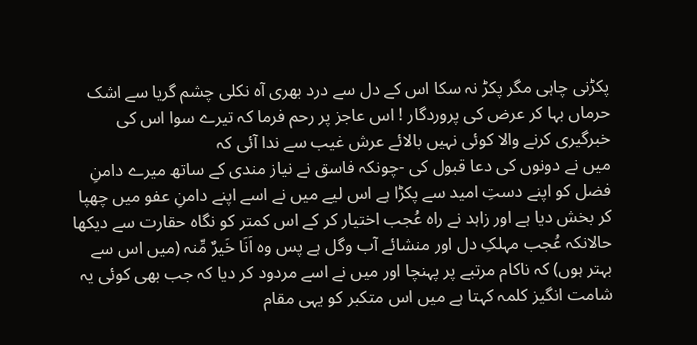پکڑنی چاہی مگر پکڑ نہ سکا اس کے دل سے درد بھری آہ نکلی چشم گریا سے اشک حرماں بہا کر عرض کی پروردگار ! اس عاجز پر رحم فرما کہ تیرے سوا اس کی خبرگیری کرنے والا کوئی نہیں بالائے عرش غیب سے ندا آئی کہ
میں نے دونوں کی دعا قبول کی -چونکہ فاسق نے نیاز مندی کے ساتھ میرے دامنِ فضل کو اپنے دستِ امید سے پکڑا ہے اس لیے میں نے اسے اپنے دامنِ عفو میں چھپا کر بخش دیا ہے اور زاہد نے راہ عُجب اختیار کر کے اس کمتر کو نگاہ حقارت سے دیکھا حالانکہ عُجب مہلکِ دل اور منشائے آب وگل ہے پس وہ اَنَا خَیرٌ مِّنہ (میں اس سے بہتر ہوں) کہ ناکام مرتبے پر پہنچا اور میں نے اسے مردود کر دیا کہ جب بھی کوئی یہ شامت انگیز کلمہ کہتا ہے میں اس متکبر کو یہی مقام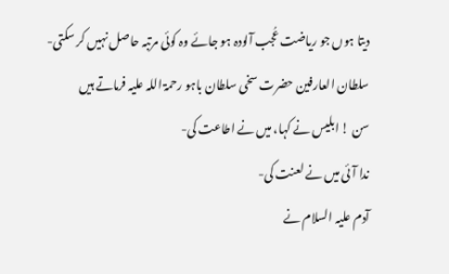دیتا ہوں جو ریاضت عُجب آلودہ ہو جائے وہ کوئی مرتبہ حاصل نہیں کر سکتی-
سلطان العارفین حضرت سخی سلطان باہو رحمۃ اللہ علیہ فرماتے ہیں
سن ! ابلیس نے کہا، میں نے اطاعت کی-
ندا آئی میں نے لعنت کی-
آدم علیہ السلام نے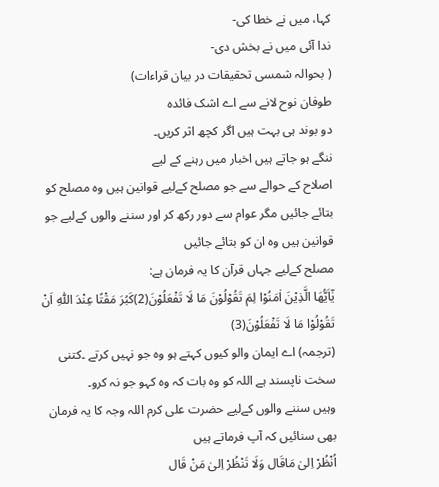کہا، میں نے خطا کی-
ندا آئی میں نے بخش دی-
( بحوالہ شمسی تحقیقات در بیان قراءات)
طوفان نوح لانے سے اے اشک فائدہ
دو بوند ہی بہت ہیں اگر کچھ اثر کریں۔
ننگے ہو جاتے ہیں اخبار میں رہنے کے لیے
اصلاح کے حوالے سے جو مصلح کےلیے قوانین ہیں وہ مصلح کو بتائے جائیں مگر عوام سے دور رکھ کر اور سننے والوں کےلیے جو قوانین ہیں وہ ان کو بتائے جائیں
مصلح کےلیے جہاں قرآن کا یہ فرمان ہے:
یٰۤاَیُّهَا الَّذِیْنَ اٰمَنُوْا لِمَ تَقُوْلُوْنَ مَا لَا تَفْعَلُوْنَ(2)كَبُرَ مَقْتًا عِنْدَ اللّٰهِ اَنْ تَقُوْلُوْا مَا لَا تَفْعَلُوْنَ(3)
(ترجمہ) اے ایمان والو کیوں کہتے ہو وہ جو نہیں کرتے ۔کتنی سخت ناپسند ہے اللہ کو وہ بات کہ وہ کہو جو نہ کرو۔
وہیں سننے والوں کےلیے حضرت علی کرم اللہ وجہ کا یہ فرمان بھی سنائیں کہ آپ فرماتے ہیں
اُنْظُرْ اِلیٰ مَاقَال وَلَا تَنْظُرْ اِلیٰ مَنْ قَال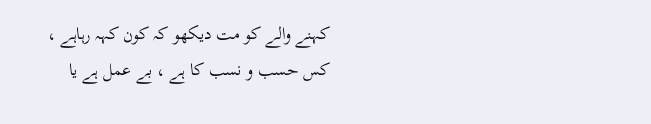کہنے والے کو مت دیکھو کہ کون کہہ رہاہے ، کس حسب و نسب کا ہے ، بے عمل ہے یا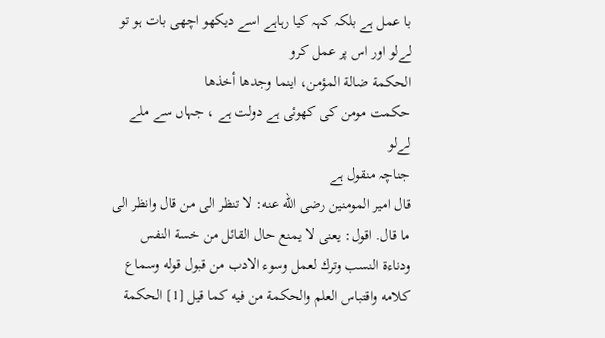با عمل ہے بلکہ کہہ کیا رہاہے اسے دیکھو اچھی بات ہو تو لےلو اور اس پر عمل کرو
الحكمة ضالة المؤمن، اينما وجدها أخذها
حکمت مومن کی کھوئی ہے دولت ہے ، جہاں سے ملے لےلو
جناچہ منقول ہے
قال امير المومنين رضى الله عنه: لا تنظر الى من قال وانظر الى ما قال. اقول: يعنى لا يمنع حال القائل من خسة النفس ودناءة النسب وترك لعمل وسوء الادب من قبول قوله وسماع كلامه واقتباس العلم والحكمة من فيه كما قيل [1] الحكمة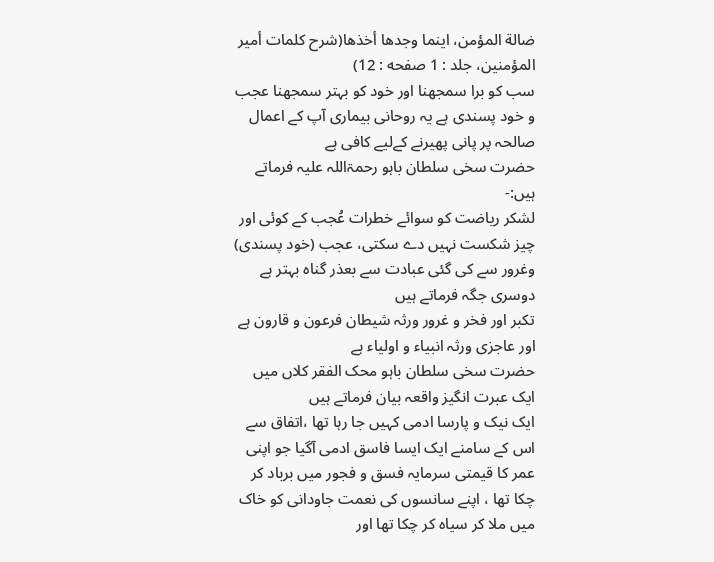ضالة المؤمن، اينما وجدها أخذها(شرح كلمات أمير المؤمنين، جلد : 1 صفحه : 12)
سب کو برا سمجھنا اور خود کو بہتر سمجھنا عجب و خود پسندی ہے یہ روحانی بیماری آپ کے اعمال صالحہ پر پانی پھیرنے کےلیے کافی ہے
حضرت سخی سلطان باہو رحمۃاللہ علیہ فرماتے ہیں:-
لشکر ریاضت کو سوائے خطرات عُجب کے کوئی اور چیز شکست نہیں دے سکتی، عجب (خود پسندی) وغرور سے کی گئی عبادت سے بعذر گناہ بہتر ہے
دوسری جگہ فرماتے ہیں
تکبر اور فخر و غرور ورثہ شیطان فرعون و قارون ہے اور عاجزی ورثہ انبیاء و اولیاء ہے
حضرت سخی سلطان باہو محک الفقر کلاں میں ایک عبرت انگیز واقعہ بیان فرماتے ہیں
ایک نیک و پارسا ادمی کہیں جا رہا تھا ،اتفاق سے اس کے سامنے ایک ایسا فاسق ادمی آگیا جو اپنی عمر کا قیمتی سرمایہ فسق و فجور میں برباد کر چکا تھا ، اپنے سانسوں کی نعمت جاودانی کو خاک میں ملا کر سیاہ کر چکا تھا اور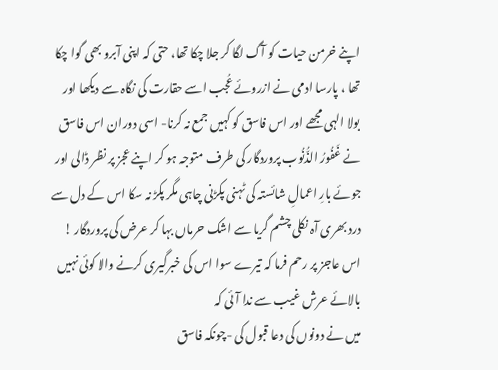اپنے خرمن حیات کو آگ لگا کر جلا چکا تھا، حتی کہ اپنی آبرو بھی گوا چکا تھا ، پارسا ادمی نے ازروئے عُجب اسے حقارت کی نگاہ سے دیکھا اور بولا الہی مجھے اور اس فاسق کو کہیں جمع نہ کرنا- اسی دوران اس فاسق نے غَفُورُ الذُّنُوب پروردگار کی طرف متوجہ ہو کر اپنے عجز پر نظر ڈالی اور جوئے بارِ اعمالِ شائستہ کی ٹہنی پکڑنی چاہی مگر پکڑ نہ سکا اس کے دل سے درد بھری آہ نکلی چشم گریا سے اشک حرماں بہا کر عرض کی پروردگار ! اس عاجز پر رحم فرما کہ تیرے سوا اس کی خبرگیری کرنے والا کوئی نہیں بالائے عرش غیب سے ندا آئی کہ
میں نے دونوں کی دعا قبول کی -چونکہ فاسق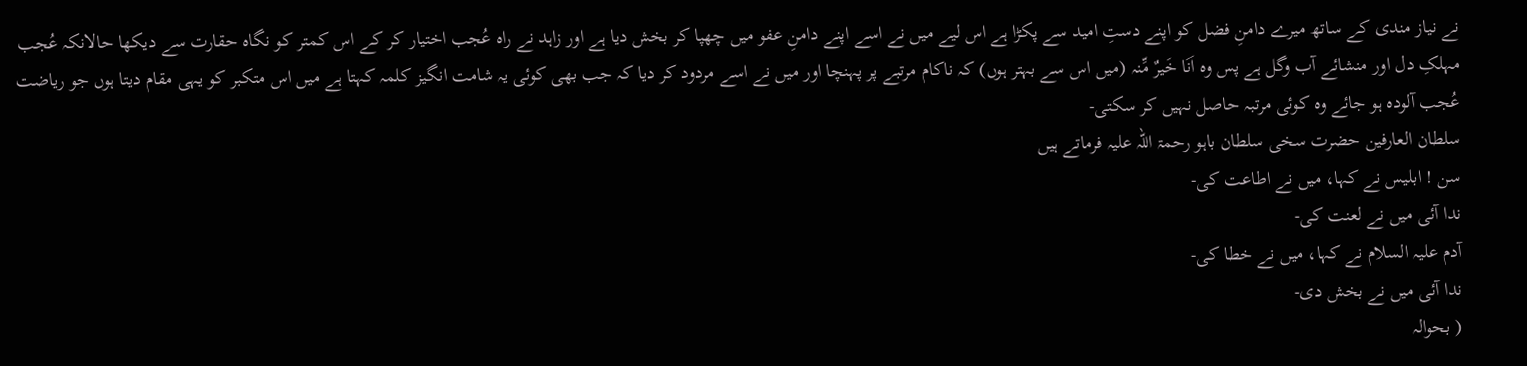نے نیاز مندی کے ساتھ میرے دامنِ فضل کو اپنے دستِ امید سے پکڑا ہے اس لیے میں نے اسے اپنے دامنِ عفو میں چھپا کر بخش دیا ہے اور زاہد نے راہ عُجب اختیار کر کے اس کمتر کو نگاہ حقارت سے دیکھا حالانکہ عُجب مہلکِ دل اور منشائے آب وگل ہے پس وہ اَنَا خَیرٌ مِّنہ (میں اس سے بہتر ہوں) کہ ناکام مرتبے پر پہنچا اور میں نے اسے مردود کر دیا کہ جب بھی کوئی یہ شامت انگیز کلمہ کہتا ہے میں اس متکبر کو یہی مقام دیتا ہوں جو ریاضت عُجب آلودہ ہو جائے وہ کوئی مرتبہ حاصل نہیں کر سکتی-
سلطان العارفین حضرت سخی سلطان باہو رحمۃ اللہ علیہ فرماتے ہیں
سن ! ابلیس نے کہا، میں نے اطاعت کی-
ندا آئی میں نے لعنت کی-
آدم علیہ السلام نے کہا، میں نے خطا کی-
ندا آئی میں نے بخش دی-
( بحوالہ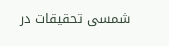شمسی تحقیقات در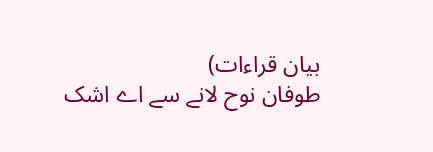بیان قراءات)
طوفان نوح لانے سے اے اشک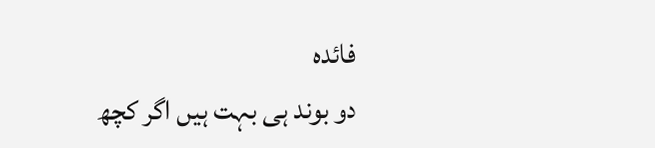فائدہ
دو بوند ہی بہت ہیں اگر کچھ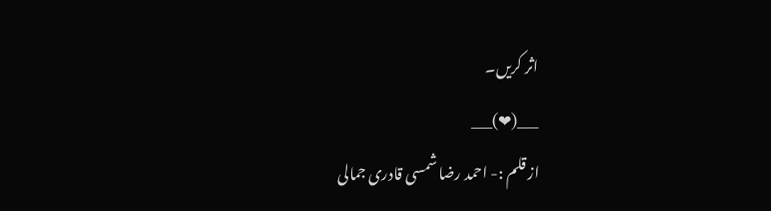اثر کریں۔
___(❤)___
از قلم :- احمد رضا شمسی قادری جمالی